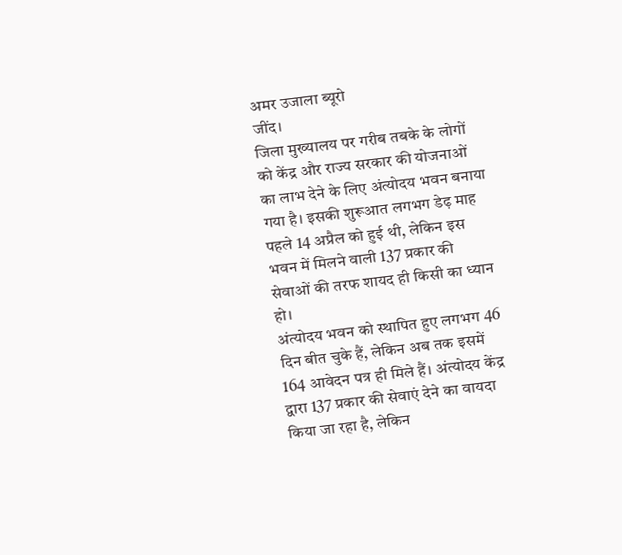अमर उजाला ब्यूरो
जींद।
जिला मुख्यालय पर गरीब तबके के लोगों को केंद्र और राज्य सरकार की योजनाओं का लाभ देने के लिए अंत्योदय भवन बनाया गया है। इसकी शुरूआत लगभग डेढ़ माह पहले 14 अप्रैल को हुई थी, लेकिन इस भवन में मिलने वाली 137 प्रकार की सेवाओं की तरफ शायद ही किसी का ध्यान हो।
अंत्योदय भवन को स्थापित हुए लगभग 46 दिन बीत चुके हैं, लेकिन अब तक इसमें 164 आवेदन पत्र ही मिले हैं। अंत्योदय केंद्र द्वारा 137 प्रकार की सेवाएं देने का वायदा किया जा रहा है, लेकिन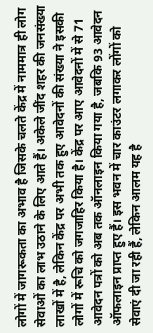लोगों में जागरूकता का अभाव है जिसके चलते केंद्र में नाममात्र ही लोग सेवाओं का लाभ उठाने के लिए आते हैं। अकेले जींद शहर की जनसंख्या लाखों में है, लेकिन केंद्र पर अभी तक हुए आवेदनों की संख्या ने इसकी लोगों में रूचि को जगजाहिर किया है। केंद्र पर आए आवेदनों में से 71 आवेदन पत्रों को अब तक ऑनलाइन किया गया है, जबकि 93 आवेदन ऑफलाइन प्राप्त हुए हैं। इस भवन में चार काउंटर लगाकर लोंगों को सेवाएं दी जा रही हैं, लेकिन आलम यह है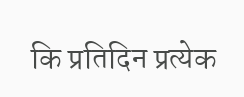कि प्रतिदिन प्रत्येक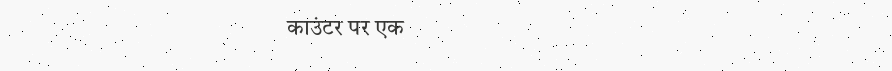काउंटर पर एक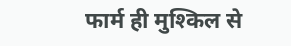फार्म ही मुश्किल से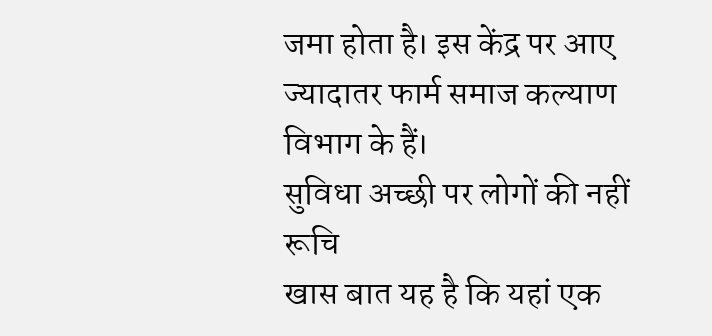जमा होता है। इस केंद्र पर आए ज्यादातर फार्म समाज कल्याण विभाग के हैं।
सुविधा अच्छी पर लोगों की नहीं रूचि
खास बात यह है कि यहां एक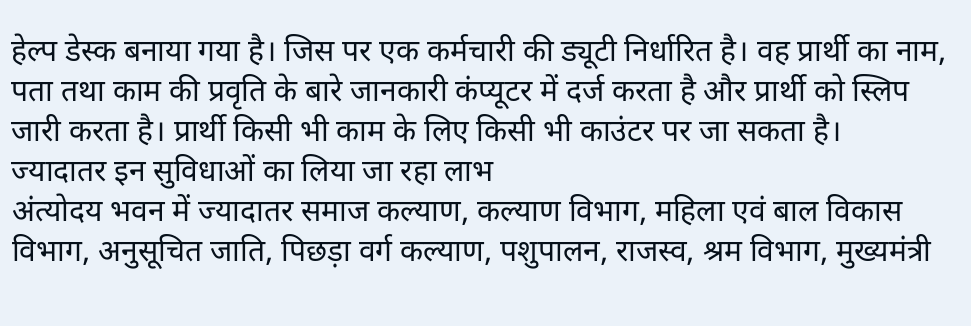हेल्प डेस्क बनाया गया है। जिस पर एक कर्मचारी की ड्यूटी निर्धारित है। वह प्रार्थी का नाम, पता तथा काम की प्रवृति के बारे जानकारी कंप्यूटर में दर्ज करता है और प्रार्थी को स्लिप जारी करता है। प्रार्थी किसी भी काम के लिए किसी भी काउंटर पर जा सकता है।
ज्यादातर इन सुविधाओं का लिया जा रहा लाभ
अंत्योदय भवन में ज्यादातर समाज कल्याण, कल्याण विभाग, महिला एवं बाल विकास विभाग, अनुसूचित जाति, पिछड़ा वर्ग कल्याण, पशुपालन, राजस्व, श्रम विभाग, मुख्यमंत्री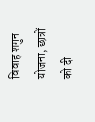विवाह शगुन योजना, छात्रों को दी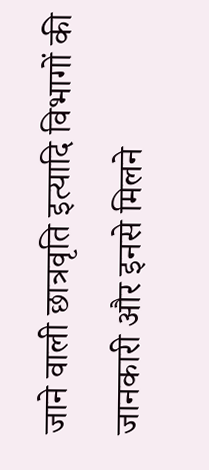जाने वाली छात्रवृति इत्यादि विभागों की जानकारी और इनसे मिलने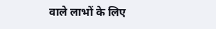वाले लाभों के लिए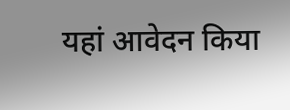यहां आवेदन किया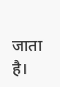जाता है।